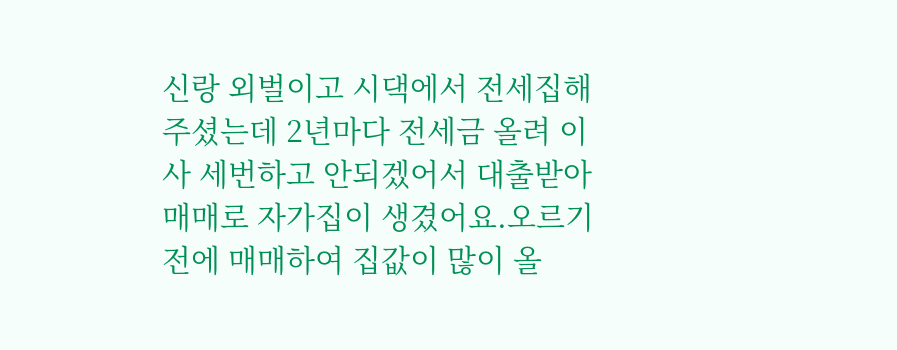신랑 외벌이고 시댁에서 전세집해주셨는데 2년마다 전세금 올려 이사 세번하고 안되겠어서 대출받아 매매로 자가집이 생겼어요.오르기전에 매매하여 집값이 많이 올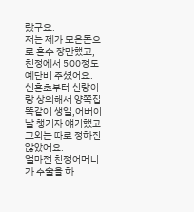랐구요.
저는 제가 모은돈으로 혼수 장만했고, 친정에서 500정도 예단비 주셨어요.
신혼초부터 신랑이랑 상의해서 양쪽집 똑같이 생일,어버이날 챙기자 얘기했고 그외는 따로 정하진않았어요.
얼마전 친정어머니가 수술을 하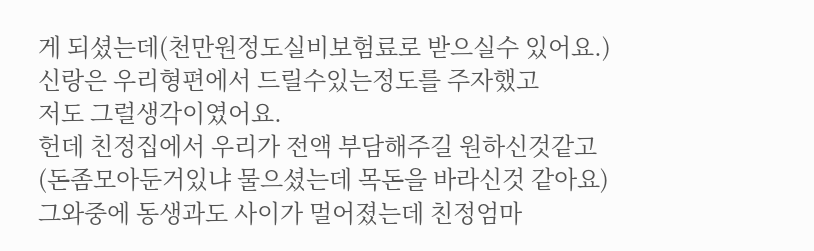게 되셨는데(천만원정도실비보험료로 받으실수 있어요.)
신랑은 우리형편에서 드릴수있는정도를 주자했고
저도 그럴생각이였어요.
헌데 친정집에서 우리가 전액 부담해주길 원하신것같고
(돈좀모아둔거있냐 물으셨는데 목돈을 바라신것 같아요)
그와중에 동생과도 사이가 멀어졌는데 친정엄마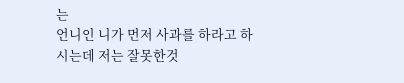는
언니인 니가 먼저 사과를 하라고 하시는데 저는 잘못한것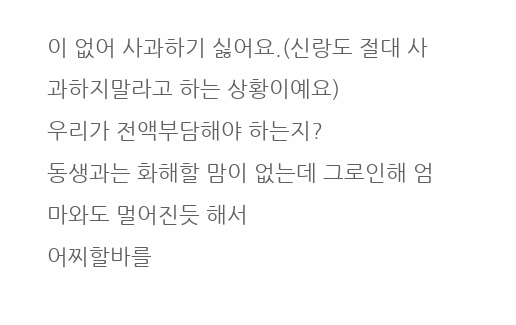이 없어 사과하기 싫어요.(신랑도 절대 사과하지말라고 하는 상황이예요)
우리가 전액부담해야 하는지?
동생과는 화해할 맘이 없는데 그로인해 엄마와도 멀어진듯 해서
어찌할바를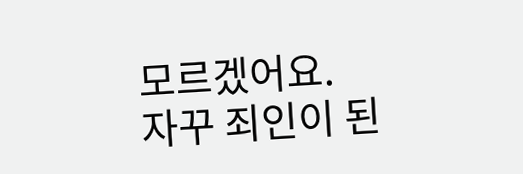모르겠어요.
자꾸 죄인이 된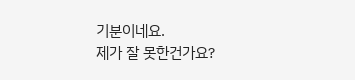기분이네요.
제가 잘 못한건가요?